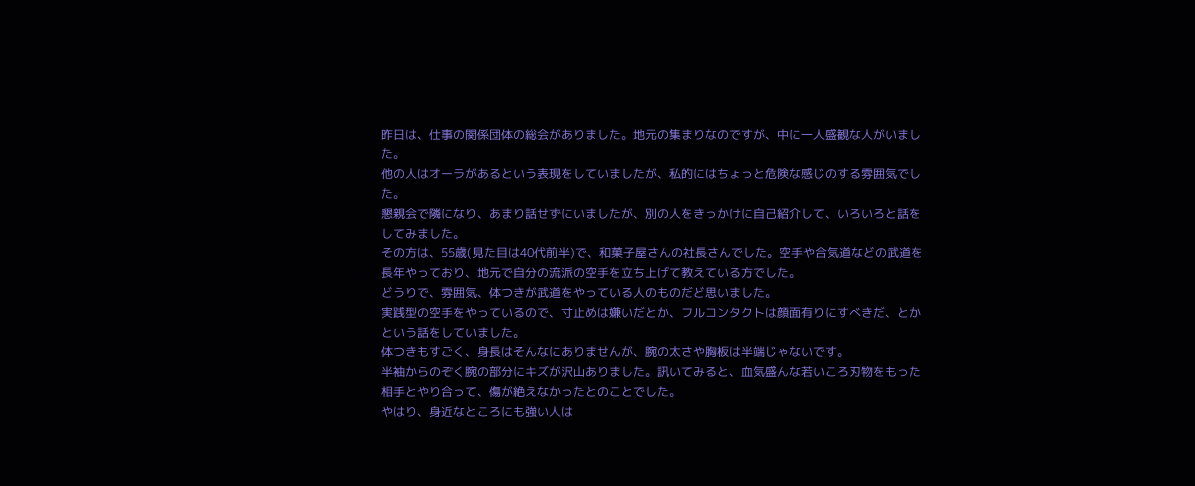昨日は、仕事の関係団体の総会がありました。地元の集まりなのですが、中に一人盛観な人がいました。
他の人はオーラがあるという表現をしていましたが、私的にはちょっと危険な感じのする雰囲気でした。
懇親会で隣になり、あまり話せずにいましたが、別の人をきっかけに自己紹介して、いろいろと話をしてみました。
その方は、55歳(見た目は40代前半)で、和菓子屋さんの社長さんでした。空手や合気道などの武道を長年やっており、地元で自分の流派の空手を立ち上げて教えている方でした。
どうりで、雰囲気、体つきが武道をやっている人のものだど思いました。
実践型の空手をやっているので、寸止めは嫌いだとか、フルコンタクトは顔面有りにすべきだ、とかという話をしていました。
体つきもすごく、身長はそんなにありませんが、腕の太さや胸板は半端じゃないです。
半袖からのぞく腕の部分にキズが沢山ありました。訊いてみると、血気盛んな若いころ刃物をもった相手とやり合って、傷が絶えなかったとのことでした。
やはり、身近なところにも強い人は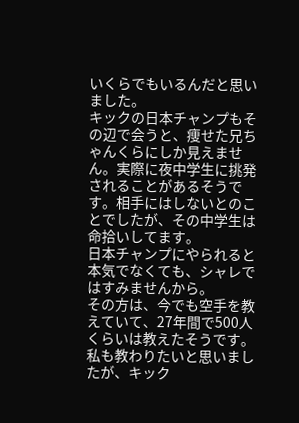いくらでもいるんだと思いました。
キックの日本チャンプもその辺で会うと、痩せた兄ちゃんくらにしか見えません。実際に夜中学生に挑発されることがあるそうです。相手にはしないとのことでしたが、その中学生は命拾いしてます。
日本チャンプにやられると本気でなくても、シャレではすみませんから。
その方は、今でも空手を教えていて、27年間で500人くらいは教えたそうです。
私も教わりたいと思いましたが、キック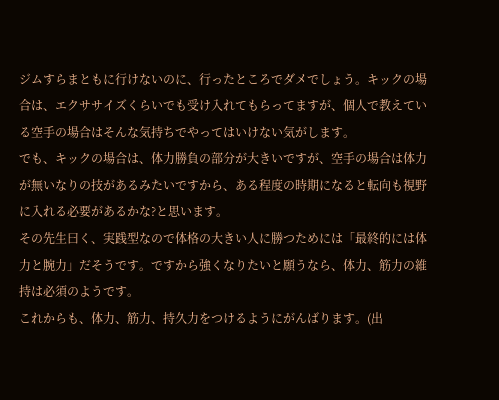ジムすらまともに行けないのに、行ったところでダメでしょう。キックの場合は、エクササイズくらいでも受け入れてもらってますが、個人で教えている空手の場合はそんな気持ちでやってはいけない気がします。
でも、キックの場合は、体力勝負の部分が大きいですが、空手の場合は体力が無いなりの技があるみたいですから、ある程度の時期になると転向も視野に入れる必要があるかな?と思います。
その先生曰く、実践型なので体格の大きい人に勝つためには「最終的には体力と腕力」だそうです。ですから強くなりたいと願うなら、体力、筋力の維持は必須のようです。
これからも、体力、筋力、持久力をつけるようにがんばります。(出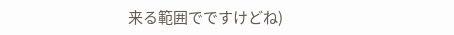来る範囲でですけどね)